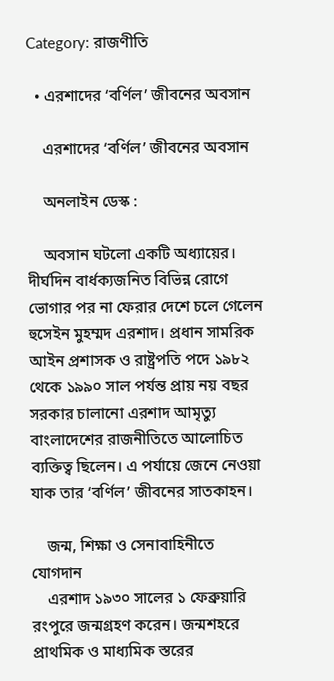Category: রাজণীতি

  • এরশাদের ‘বর্ণিল’ জীবনের অবসান

    এরশাদের ‘বর্ণিল’ জীবনের অবসান

    অনলাইন ডেস্ক :

    অবসান ঘটলো একটি অধ্যায়ের। দীর্ঘদিন বার্ধক্যজনিত বিভিন্ন রোগে ভোগার পর না ফেরার দেশে চলে গেলেন হুসেইন মুহম্মদ এরশাদ। প্রধান সামরিক আইন প্রশাসক ও রাষ্ট্রপতি পদে ১৯৮২ থেকে ১৯৯০ সাল পর্যন্ত প্রায় নয় বছর সরকার চালানো এরশাদ আমৃত্যু বাংলাদেশের রাজনীতিতে আলোচিত ব্যক্তিত্ব ছিলেন। এ পর্যায়ে জেনে নেওয়া যাক তার ‘বর্ণিল’ জীবনের সাতকাহন।

    জন্ম, শিক্ষা ও সেনাবাহিনীতে যোগদান
    এরশাদ ১৯৩০ সালের ১ ফেব্রুয়ারি রংপুরে জন্মগ্রহণ করেন। জন্মশহরে প্রাথমিক ও মাধ্যমিক স্তরের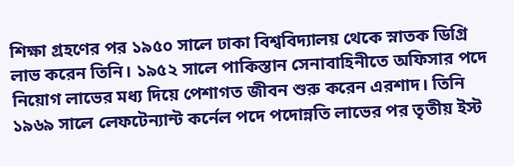শিক্ষা গ্রহণের পর ১৯৫০ সালে ঢাকা বিশ্ববিদ্যালয় থেকে স্নাতক ডিগ্রি লাভ করেন তিনি। ১৯৫২ সালে পাকিস্তান সেনাবাহিনীতে অফিসার পদে নিয়োগ লাভের মধ্য দিয়ে পেশাগত জীবন শুরু করেন এরশাদ। তিনি ১৯৬৯ সালে লেফটেন্যান্ট কর্নেল পদে পদোন্নতি লাভের পর তৃতীয় ইস্ট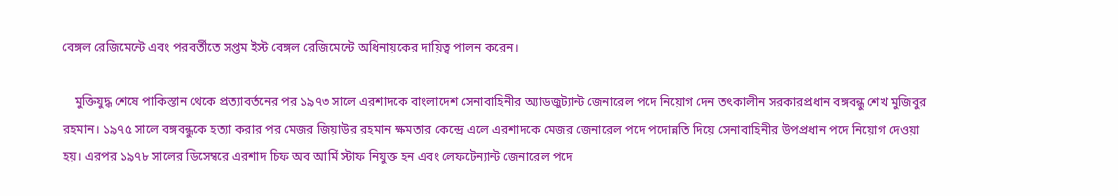বেঙ্গল রেজিমেন্টে এবং পরবর্তীতে সপ্তম ইস্ট বেঙ্গল রেজিমেন্টে অধিনায়কের দায়িত্ব পালন করেন।

    মুক্তিযুদ্ধ শেষে পাকিস্তান থেকে প্রত্যাবর্তনের পর ১৯৭৩ সালে এরশাদকে বাংলাদেশ সেনাবাহিনীর অ্যাডজুট্যান্ট জেনারেল পদে নিয়োগ দেন তৎকালীন সরকারপ্রধান বঙ্গবন্ধু শেখ মুজিবুর রহমান। ১৯৭৫ সালে বঙ্গবন্ধুকে হত্যা করার পর মেজর জিয়াউর রহমান ক্ষমতার কেন্দ্রে এলে এরশাদকে মেজর জেনারেল পদে পদোন্নতি দিয়ে সেনাবাহিনীর উপপ্রধান পদে নিয়োগ দেওয়া হয়। এরপর ১৯৭৮ সালের ডিসেম্বরে এরশাদ চিফ অব আর্মি স্টাফ নিযুক্ত হন এবং লেফটেন্যান্ট জেনারেল পদে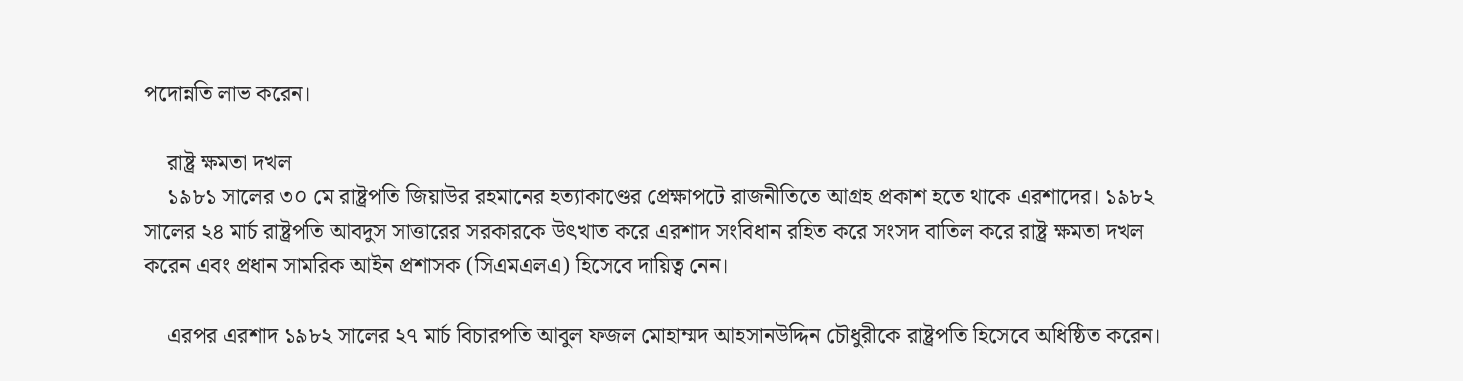পদোন্নতি লাভ করেন।

    রাষ্ট্র ক্ষমতা দখল
    ১৯৮১ সালের ৩০ মে রাষ্ট্রপতি জিয়াউর রহমানের হত্যাকাণ্ডের প্রেক্ষাপটে রাজনীতিতে আগ্রহ প্রকাশ হতে থাকে এরশাদের। ১৯৮২ সালের ২৪ মার্চ রাষ্ট্রপতি আবদুস সাত্তারের সরকারকে উৎখাত করে এরশাদ সংবিধান রহিত করে সংসদ বাতিল করে রাষ্ট্র ক্ষমতা দখল করেন এবং প্রধান সামরিক আইন প্রশাসক (সিএমএলএ) হিসেবে দায়িত্ব নেন।

    এরপর এরশাদ ১৯৮২ সালের ২৭ মার্চ বিচারপতি আবুল ফজল মোহাম্মদ আহসানউদ্দিন চৌধুরীকে রাষ্ট্রপতি হিসেবে অধিষ্ঠিত করেন।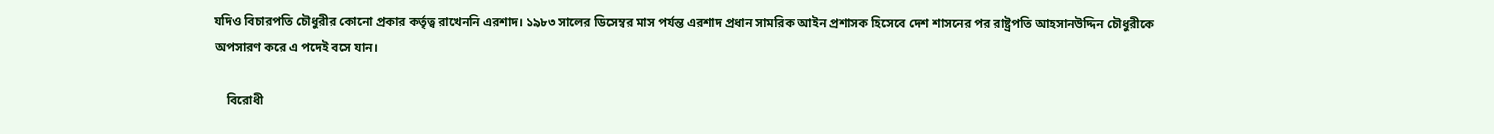যদিও বিচারপতি চৌধুরীর কোনো প্রকার কর্তৃত্ব রাখেননি এরশাদ। ১৯৮৩ সালের ডিসেম্বর মাস পর্যন্ত এরশাদ প্রধান সামরিক আইন প্রশাসক হিসেবে দেশ শাসনের পর রাষ্ট্রপতি আহসানউদ্দিন চৌধুরীকে অপসারণ করে এ পদেই বসে যান।

    বিরোধী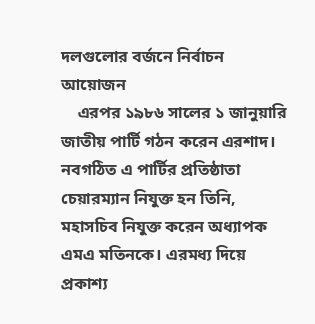দলগুলোর বর্জনে নির্বাচন আয়োজন
    এরপর ১৯৮৬ সালের ১ জানুয়ারি জাতীয় পার্টি গঠন করেন এরশাদ। নবগঠিত এ পার্টির প্রতিষ্ঠাতা চেয়ারম্যান নিযুক্ত হন তিনি, মহাসচিব নিযুক্ত করেন অধ্যাপক এমএ মতিনকে। এরমধ্য দিয়ে প্রকাশ্য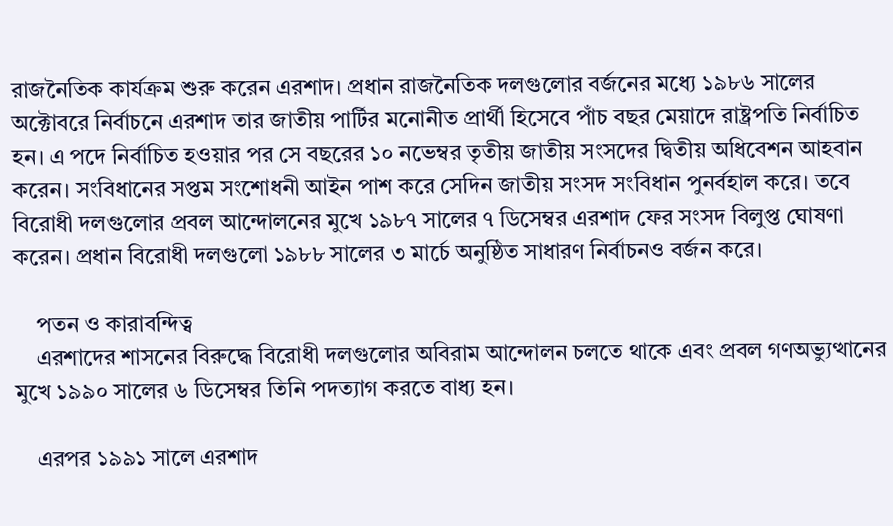রাজনৈতিক কার্যক্রম শুরু করেন এরশাদ। প্রধান রাজনৈতিক দলগুলোর বর্জনের মধ্যে ১৯৮৬ সালের অক্টোবরে নির্বাচনে এরশাদ তার জাতীয় পার্টির মনোনীত প্রার্থী হিসেবে পাঁচ বছর মেয়াদে রাষ্ট্রপতি নির্বাচিত হন। এ পদে নির্বাচিত হওয়ার পর সে বছরের ১০ নভেম্বর তৃতীয় জাতীয় সংসদের দ্বিতীয় অধিবেশন আহবান করেন। সংবিধানের সপ্তম সংশোধনী আইন পাশ করে সেদিন জাতীয় সংসদ সংবিধান পুনর্বহাল করে। তবে বিরোধী দলগুলোর প্রবল আন্দোলনের মুখে ১৯৮৭ সালের ৭ ডিসেম্বর এরশাদ ফের সংসদ বিলুপ্ত ঘোষণা করেন। প্রধান বিরোধী দলগুলো ১৯৮৮ সালের ৩ মার্চে অনুষ্ঠিত সাধারণ নির্বাচনও বর্জন করে।

    পতন ও কারাবন্দিত্ব
    এরশাদের শাসনের বিরুদ্ধে বিরোধী দলগুলোর অবিরাম আন্দোলন চলতে থাকে এবং প্রবল গণঅভ্যুত্থানের মুখে ১৯৯০ সালের ৬ ডিসেম্বর তিনি পদত্যাগ করতে বাধ্য হন।

    এরপর ১৯৯১ সালে এরশাদ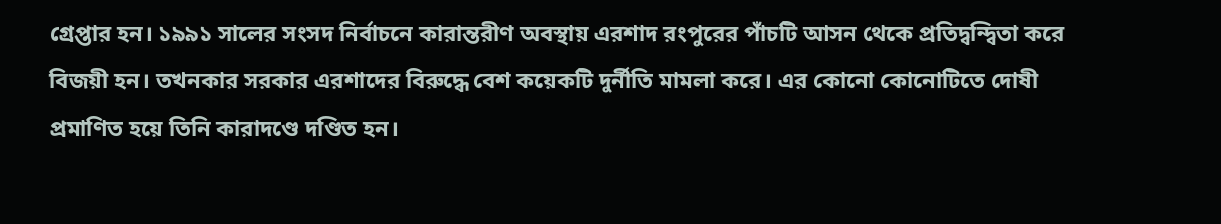গ্রেপ্তার হন। ১৯৯১ সালের সংসদ নির্বাচনে কারান্তরীণ অবস্থায় এরশাদ রংপুরের পাঁচটি আসন থেকে প্রতিদ্বন্দ্বিতা করে বিজয়ী হন। তখনকার সরকার এরশাদের বিরুদ্ধে বেশ কয়েকটি দুর্নীতি মামলা করে। এর কোনো কোনোটিতে দোষী প্রমাণিত হয়ে তিনি কারাদণ্ডে দণ্ডিত হন।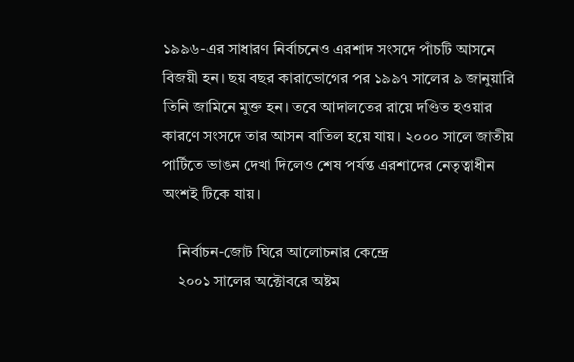১৯৯৬-এর সাধারণ নির্বাচনেও এরশাদ সংসদে পাঁচটি আসনে বিজয়ী হন। ছয় বছর কারাভোগের পর ১৯৯৭ সালের ৯ জানুয়ারি তিনি জামিনে মুক্ত হন। তবে আদালতের রায়ে দণ্ডিত হওয়ার কারণে সংসদে তার আসন বাতিল হয়ে যায়। ২০০০ সালে জাতীয় পার্টিতে ভাঙন দেখা দিলেও শেষ পর্যন্ত এরশাদের নেতৃত্বাধীন অংশই টিকে যায়।

    নির্বাচন-জোট ঘিরে আলোচনার কেন্দ্রে
    ২০০১ সালের অক্টোবরে অষ্টম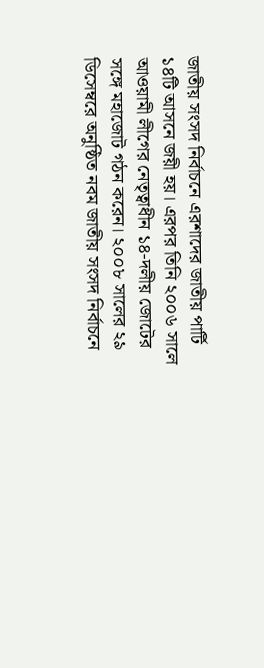জাতীয় সংসদ নির্বাচনে এরশাদের জাতীয় পার্টি ১৪টি আসনে জয়ী হয়। এরপর তিনি ২০০৬ সালে আওয়ামী লীগের নেতৃত্বাধীন ১৪-দলীয় জোটের সঙ্গে মহাজোট গঠন করেন। ২০০৮ সালের ২৯ ডিসেম্বরে অনুষ্ঠিত নবম জাতীয় সংসদ নির্বাচনে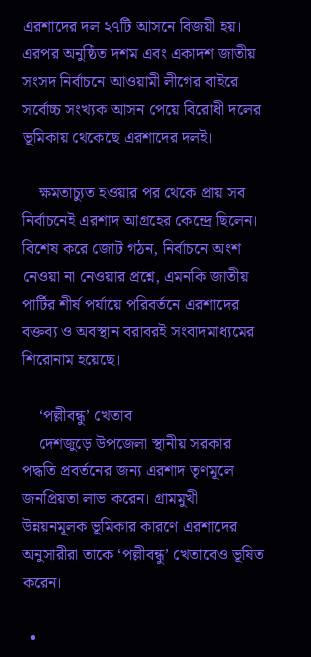এরশাদের দল ২৭টি আসনে বিজয়ী হয়। এরপর অনুষ্ঠিত দশম এবং একাদশ জাতীয় সংসদ নির্বাচনে আওয়ামী লীগের বাইরে সর্বোচ্চ সংখ্যক আসন পেয়ে বিরোধী দলের ভূমিকায় থেকেছে এরশাদের দলই।

    ক্ষমতাচ্যুত হওয়ার পর থেকে প্রায় সব নির্বাচনেই এরশাদ আগ্রহের কেন্দ্রে ছিলেন। বিশেষ করে জোট গঠন, নির্বাচনে অংশ নেওয়া না নেওয়ার প্রশ্নে, এমনকি জাতীয় পার্টির শীর্ষ পর্যায়ে পরিবর্তনে এরশাদের বক্তব্য ও অবস্থান বরাবরই সংবাদমাধ্যমের শিরোনাম হয়েছে।

    ‘পল্লীবন্ধু’ খেতাব
    দেশজুড়ে উপজেলা স্থানীয় সরকার পদ্ধতি প্রবর্তনের জন্য এরশাদ তৃণমূলে জনপ্রিয়তা লাভ করেন। গ্রামমুখী উন্নয়নমূলক ভূমিকার কারণে এরশাদের অনুসারীরা তাকে ‘পল্লীবন্ধু’ খেতাবেও ভূষিত করেন।

  •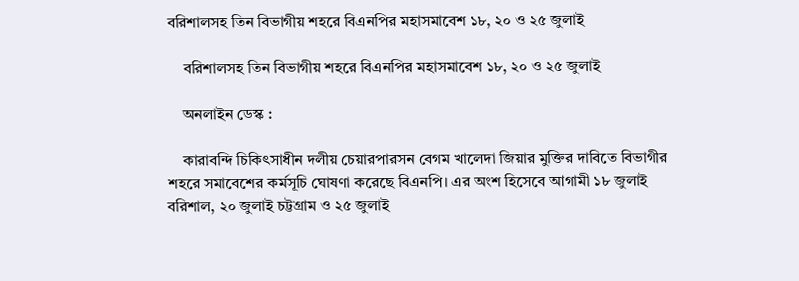বরিশালসহ তিন বিভাগীয় শহরে বিএনপির মহাসমাবেশ ১৮, ২০ ও ২৫ জুলাই

    বরিশালসহ তিন বিভাগীয় শহরে বিএনপির মহাসমাবেশ ১৮, ২০ ও ২৫ জুলাই

    অনলাইন ডেস্ক :

    কারাবন্দি চিকিৎসাধীন দলীয় চেয়ারপারসন বেগম খালেদা জিয়ার মুক্তির দাবিতে বিভাগীর শহরে সমাবেশের কর্মসূচি ঘোষণা করেছে বিএনপি। এর অংশ হিসেবে আগামী ১৮ জুলাই বরিশাল, ২০ জুলাই চট্টগ্রাম ও ২৫ জুলাই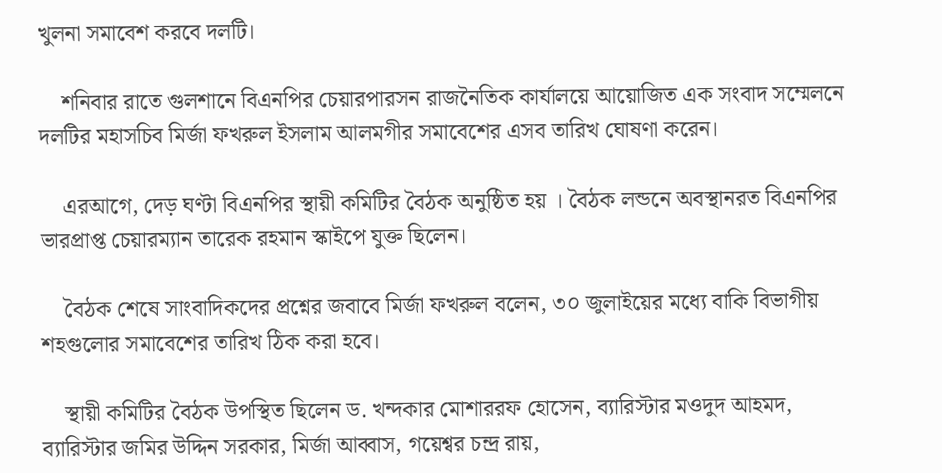খুলনা সমাবেশ করবে দলটি।

    শনিবার রাতে গুলশানে বিএনপির চেয়ারপারসন রাজনৈতিক কার্যালয়ে আয়োজিত এক সংবাদ সম্মেলনে দলটির মহাসচিব মির্জা ফখরুল ইসলাম আলমগীর সমাবেশের এসব তারিখ ঘোষণা করেন।

    এরআগে, দেড় ঘণ্টা বিএনপির স্থায়ী কমিটির বৈঠক অনুষ্ঠিত হয় । বৈঠক লন্ডনে অবস্থানরত বিএনপির ভারপ্রাপ্ত চেয়ারম্যান তারেক রহমান স্কাইপে যুক্ত ছিলেন।

    বৈঠক শেষে সাংবাদিকদের প্রশ্নের জবাবে মির্জা ফখরুল বলেন, ৩০ জুলাইয়ের মধ্যে বাকি বিভাগীয় শহগুলোর সমাবেশের তারিখ ঠিক করা হবে।

    স্থায়ী কমিটির বৈঠক উপস্থিত ছিলেন ড. খন্দকার মোশাররফ হোসেন, ব্যারিস্টার মওদুদ আহমদ, ব্যারিস্টার জমির উদ্দিন সরকার, মির্জা আব্বাস, গয়েশ্বর চন্দ্র রায়,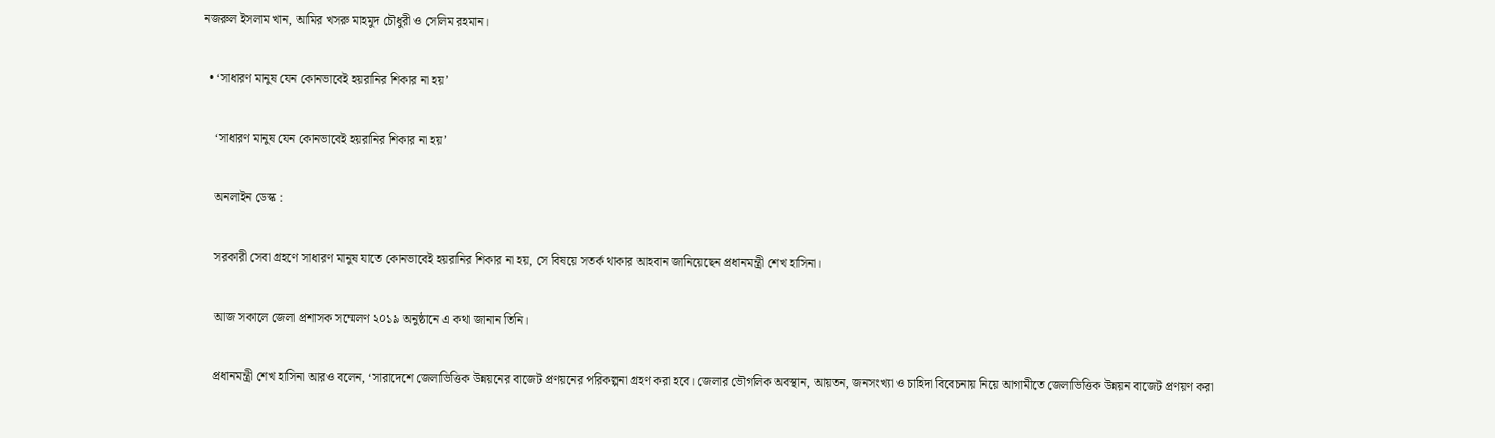নজরুল ইসলাম খান, আমির খসরু মাহমুদ চৌধুরী ও সেলিম রহমান।

  • ‘সাধারণ মানুষ যেন কোনভাবেই হয়রানির শিকার না হয়’

    ‘সাধারণ মানুষ যেন কোনভাবেই হয়রানির শিকার না হয়’

    অনলাইন ডেস্ক :

    সরকারী সেবা গ্রহণে সাধারণ মানুষ যাতে কোনভাবেই হয়রানির শিকার না হয়, সে বিষয়ে সতর্ক থাকার আহবান জানিয়েছেন প্রধানমন্ত্রী শেখ হাসিনা।

    আজ সকালে জেলা প্রশাসক সম্মেলণ ২০১৯ অনুষ্ঠানে এ কথা জানান তিনি।

    প্রধানমন্ত্রী শেখ হাসিনা আরও বলেন, ‘সারাদেশে জেলাভিত্তিক উন্নয়নের বাজেট প্রণয়নের পরিকল্পনা গ্রহণ করা হবে। জেলার ভৌগলিক অবস্থান, আয়তন, জনসংখ্যা ও চাহিদা বিবেচনায় নিয়ে আগামীতে জেলাভিত্তিক উন্নয়ন বাজেট প্রণয়ণ করা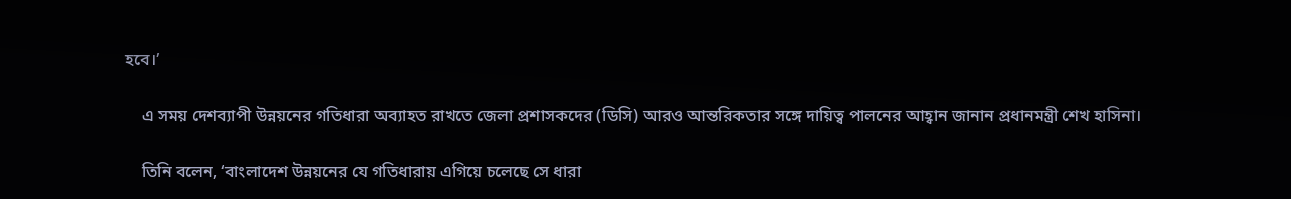হবে।’

    এ সময় দেশব্যাপী উন্নয়নের গতিধারা অব্যাহত রাখতে জেলা প্রশাসকদের (ডিসি) আরও আন্তরিকতার সঙ্গে দায়িত্ব পালনের আহ্বান জানান প্রধানমন্ত্রী শেখ হাসিনা।

    তিনি বলেন, ‘বাংলাদেশ উন্নয়নের যে গতিধারায় এগিয়ে চলেছে সে ধারা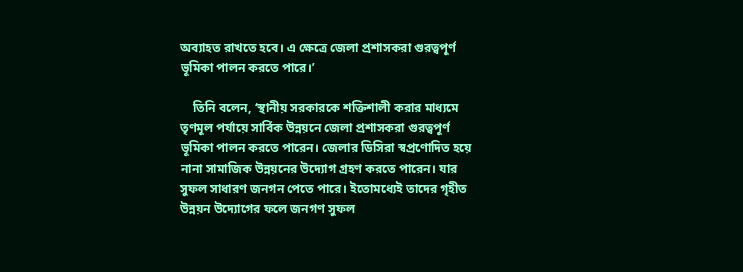অব্যাহত রাখতে হবে। এ ক্ষেত্রে জেলা প্রশাসকরা গুরত্বপূর্ণ ভূমিকা পালন করতে পারে।’

    তিনি বলেন, ‘স্থানীয় সরকারকে শক্তিশালী করার মাধ্যমে তৃণমূল পর্যায়ে সার্বিক উন্নয়নে জেলা প্রশাসকরা গুরত্বপূর্ণ ভূমিকা পালন করতে পারেন। জেলার ডিসিরা স্বপ্রণোদিত হয়ে নানা সামাজিক উন্নয়নের উদ্যোগ গ্রহণ করতে পারেন। যার সুফল সাধারণ জনগন পেতে পারে। ইতোমধ্যেই তাদের গৃহীত উন্নয়ন উদ্যোগের ফলে জনগণ সুফল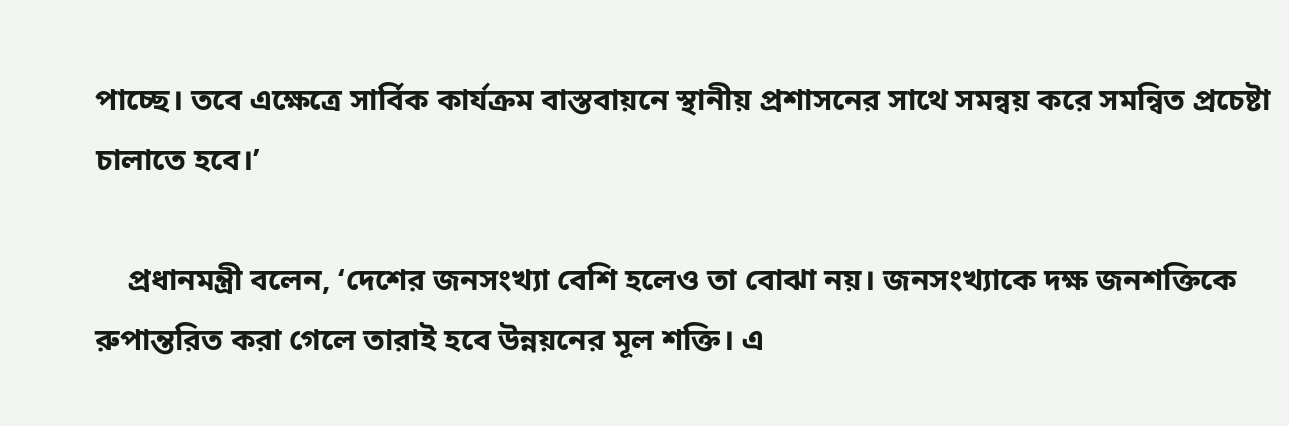পাচ্ছে। তবে এক্ষেত্রে সার্বিক কার্যক্রম বাস্তবায়নে স্থানীয় প্রশাসনের সাথে সমন্বয় করে সমন্বিত প্রচেষ্টা চালাতে হবে।’

    প্রধানমন্ত্রী বলেন, ‘দেশের জনসংখ্যা বেশি হলেও তা বোঝা নয়। জনসংখ্যাকে দক্ষ জনশক্তিকে রুপান্তরিত করা গেলে তারাই হবে উন্নয়নের মূল শক্তি। এ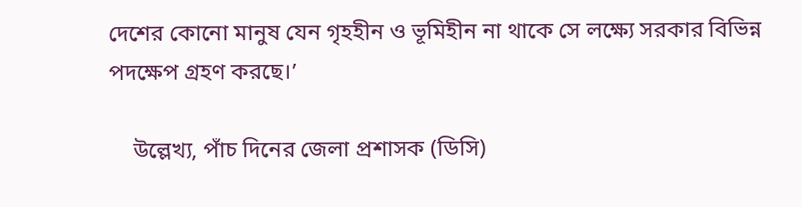দেশের কোনো মানুষ যেন গৃহহীন ও ভূমিহীন না থাকে সে লক্ষ্যে সরকার বিভিন্ন পদক্ষেপ গ্রহণ করছে।’

    উল্লেখ্য, পাঁচ দিনের জেলা প্রশাসক (ডিসি)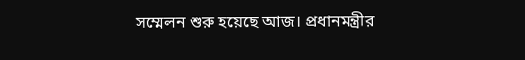সম্মেলন শুরু হয়েছে আজ। প্রধানমন্ত্রীর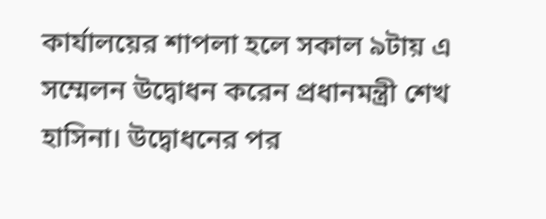কার্যালয়ের শাপলা হলে সকাল ৯টায় এ সম্মেলন উদ্বোধন করেন প্রধানমন্ত্রী শেখ হাসিনা। উদ্বোধনের পর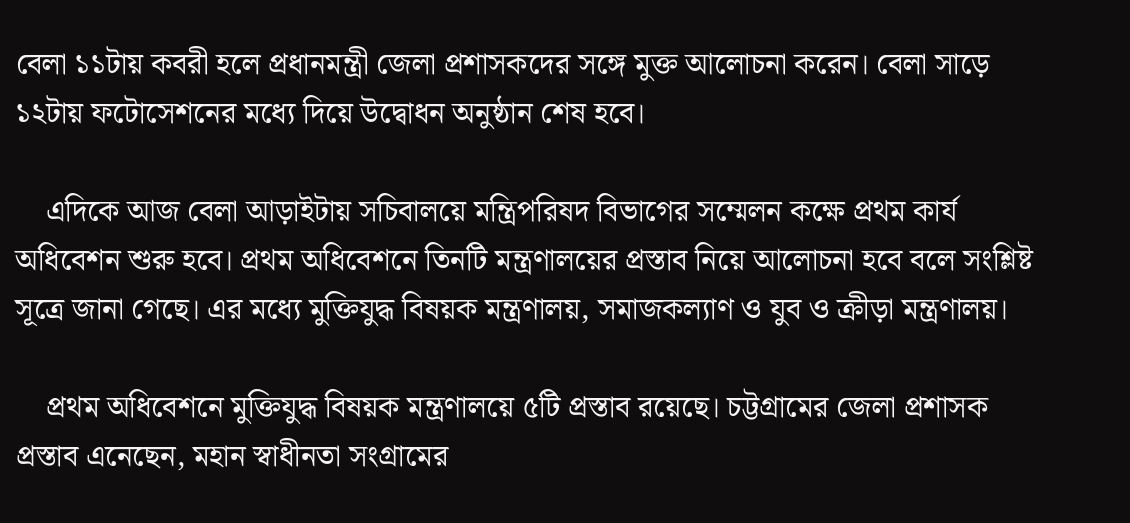বেলা ১১টায় কবরী হলে প্রধানমন্ত্রী জেলা প্রশাসকদের সঙ্গে মুক্ত আলোচনা করেন। বেলা সাড়ে ১২টায় ফটোসেশনের মধ্যে দিয়ে উদ্বোধন অনুষ্ঠান শেষ হবে।

    এদিকে আজ বেলা আড়াইটায় সচিবালয়ে মন্ত্রিপরিষদ বিভাগের সম্মেলন কক্ষে প্রথম কার্য অধিবেশন শুরু হবে। প্রথম অধিবেশনে তিনটি মন্ত্রণালয়ের প্রস্তাব নিয়ে আলোচনা হবে বলে সংশ্লিষ্ট সূত্রে জানা গেছে। এর মধ্যে মুক্তিযুদ্ধ বিষয়ক মন্ত্রণালয়, সমাজকল্যাণ ও যুব ও ক্রীড়া মন্ত্রণালয়।

    প্রথম অধিবেশনে মুক্তিযুদ্ধ বিষয়ক মন্ত্রণালয়ে ৫টি প্রস্তাব রয়েছে। চট্টগ্রামের জেলা প্রশাসক প্রস্তাব এনেছেন, মহান স্বাধীনতা সংগ্রামের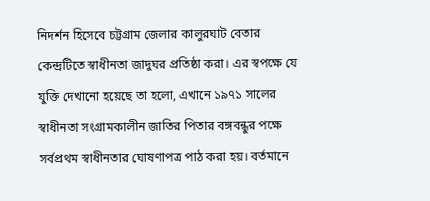নিদর্শন হিসেবে চট্টগ্রাম জেলার কালুরঘাট বেতার কেন্দ্রটিতে স্বাধীনতা জাদুঘর প্রতিষ্ঠা করা। এর স্বপক্ষে যে যুক্তি দেখানো হয়েছে তা হলো, এখানে ১৯৭১ সালের স্বাধীনতা সংগ্রামকালীন জাতির পিতার বঙ্গবন্ধুর পক্ষে সর্বপ্রথম স্বাধীনতার ঘোষণাপত্র পাঠ করা হয়। বর্তমানে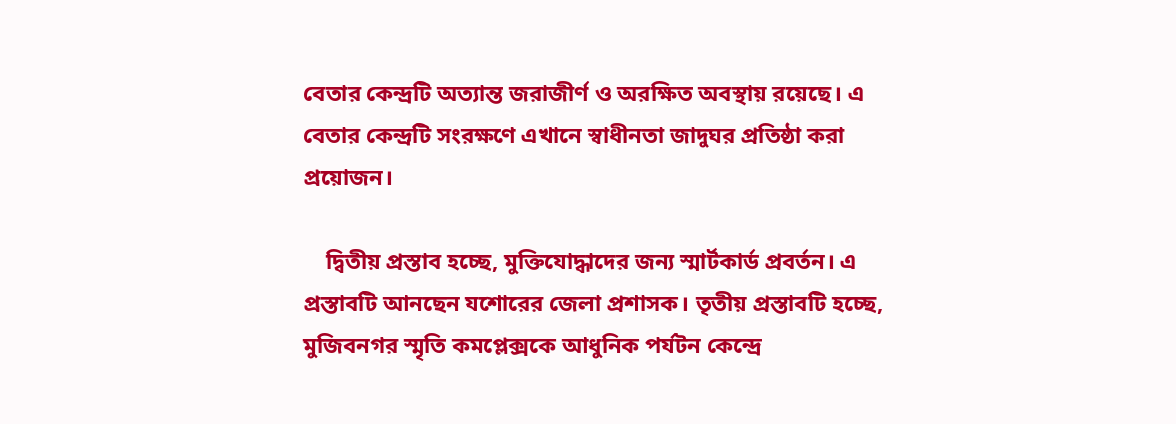বেতার কেন্দ্রটি অত্যান্ত জরাজীর্ণ ও অরক্ষিত অবস্থায় রয়েছে। এ বেতার কেন্দ্রটি সংরক্ষণে এখানে স্বাধীনতা জাদুঘর প্রতিষ্ঠা করা প্রয়োজন।

    দ্বিতীয় প্রস্তাব হচ্ছে, মুক্তিযোদ্ধাদের জন্য স্মার্টকার্ড প্রবর্তন। এ প্রস্তাবটি আনছেন যশোরের জেলা প্রশাসক। তৃতীয় প্রস্তাবটি হচ্ছে, মুজিবনগর স্মৃতি কমপ্লেক্সকে আধুনিক পর্যটন কেন্দ্রে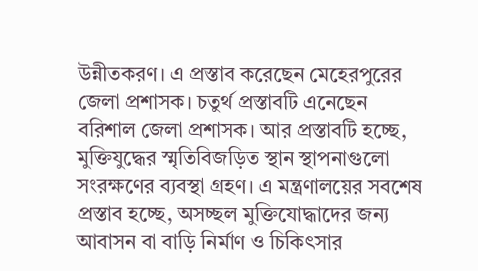উন্নীতকরণ। এ প্রস্তাব করেছেন মেহেরপুরের জেলা প্রশাসক। চতুর্থ প্রস্তাবটি এনেছেন বরিশাল জেলা প্রশাসক। আর প্রস্তাবটি হচ্ছে, মুক্তিযুদ্ধের স্মৃতিবিজড়িত স্থান স্থাপনাগুলো সংরক্ষণের ব্যবস্থা গ্রহণ। এ মন্ত্রণালয়ের সবশেষ প্রস্তাব হচ্ছে, অসচ্ছল মুক্তিযোদ্ধাদের জন্য আবাসন বা বাড়ি নির্মাণ ও চিকিৎসার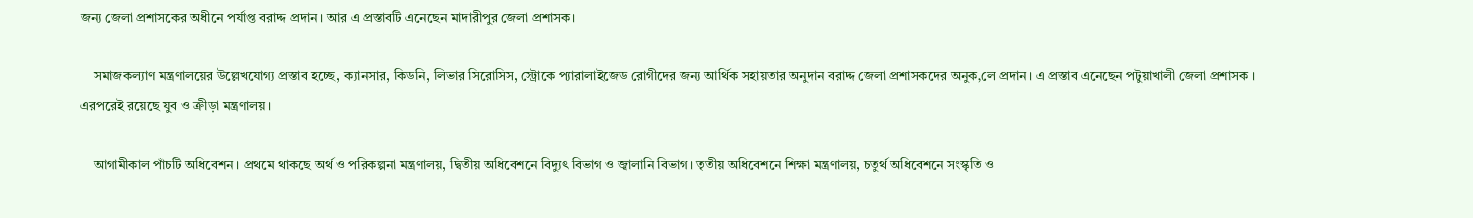জন্য জেলা প্রশাসকের অধীনে পর্যাপ্ত বরাদ্দ প্রদান। আর এ প্রস্তাবটি এনেছেন মাদারীপুর জেলা প্রশাসক।

    সমাজকল্যাণ মন্ত্রণালয়ের উল্লেখযোগ্য প্রস্তাব হচ্ছে, ক্যানসার, কিডনি, লিভার সিরোসিস, স্ট্রোকে প্যারালাইজেড রোগীদের জন্য আর্থিক সহায়তার অনুদান বরাদ্দ জেলা প্রশাসকদের অনুক‚লে প্রদান। এ প্রস্তাব এনেছেন পটুয়াখালী জেলা প্রশাসক । এরপরেই রয়েছে যুব ও ক্রীড়া মন্ত্রণালয়।

    আগামীকাল পাঁচটি অধিবেশন। প্রথমে থাকছে অর্থ ও পরিকল্পনা মন্ত্রণালয়, দ্বিতীয় অধিবেশনে বিদ্যুৎ বিভাগ ও জ্বালানি বিভাগ। তৃতীয় অধিবেশনে শিক্ষা মন্ত্রণালয়, চতুর্থ অধিবেশনে সংস্কৃতি ও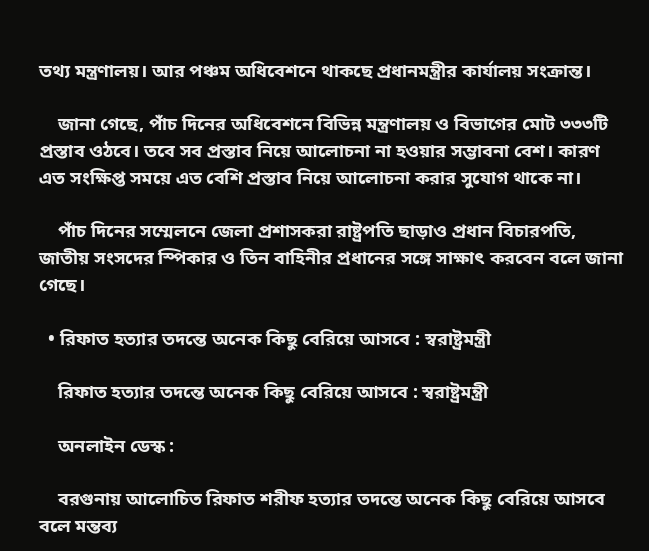তথ্য মন্ত্রণালয়। আর পঞ্চম অধিবেশনে থাকছে প্রধানমন্ত্রীর কার্যালয় সংক্রান্ত।

    জানা গেছে, পাঁচ দিনের অধিবেশনে বিভিন্ন মন্ত্রণালয় ও বিভাগের মোট ৩৩৩টি প্রস্তাব ওঠবে। তবে সব প্রস্তাব নিয়ে আলোচনা না হওয়ার সম্ভাবনা বেশ। কারণ এত সংক্ষিপ্ত সময়ে এত বেশি প্রস্তাব নিয়ে আলোচনা করার সুযোগ থাকে না।

    পাঁচ দিনের সম্মেলনে জেলা প্রশাসকরা রাষ্ট্রপতি ছাড়াও প্রধান বিচারপতি, জাতীয় সংসদের স্পিকার ও তিন বাহিনীর প্রধানের সঙ্গে সাক্ষাৎ করবেন বলে জানা গেছে।

  • রিফাত হত্যার তদন্তে অনেক কিছু বেরিয়ে আসবে : স্বরাষ্ট্রমন্ত্রী

    রিফাত হত্যার তদন্তে অনেক কিছু বেরিয়ে আসবে : স্বরাষ্ট্রমন্ত্রী

    অনলাইন ডেস্ক :

    বরগুনায় আলোচিত রিফাত শরীফ হত্যার তদন্তে অনেক কিছু বেরিয়ে আসবে বলে মন্তব্য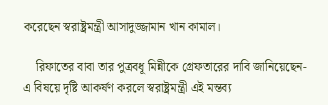করেছেন স্বরাষ্ট্রমন্ত্রী আসাদুজ্জামান খান কামাল।

    রিফাতের বাবা তার পুত্রবধূ মিন্নীকে গ্রেফতারের দাবি জানিয়েছেন- এ বিষয়ে দৃষ্টি আকর্ষণ করলে স্বরাষ্ট্রমন্ত্রী এই মন্তব্য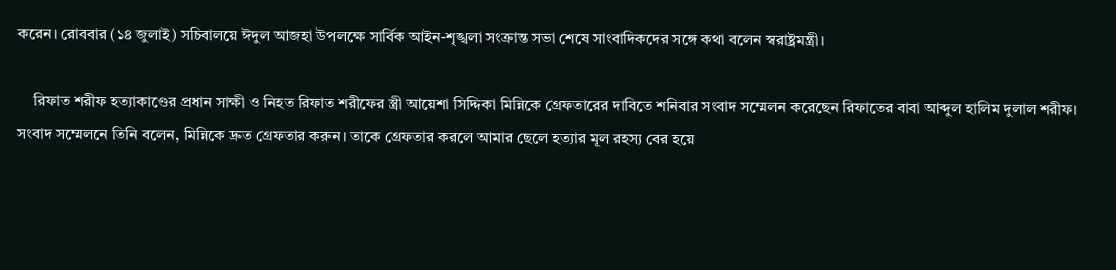করেন। রোববার (১৪ জুলাই) সচিবালয়ে ঈদুল আজহা উপলক্ষে সার্বিক আইন-শৃঙ্খলা সংক্রান্ত সভা শেষে সাংবাদিকদের সঙ্গে কথা বলেন স্বরাষ্ট্রমন্ত্রী।

    রিফাত শরীফ হত্যাকাণ্ডের প্রধান সাক্ষী ও নিহত রিফাত শরীফের স্ত্রী আয়েশা সিদ্দিকা মিন্নিকে গ্রেফতারের দাবিতে শনিবার সংবাদ সম্মেলন করেছেন রিফাতের বাবা আব্দুল হালিম দুলাল শরীফ। সংবাদ সম্মেলনে তিনি বলেন, মিন্নিকে দ্রুত গ্রেফতার করুন। তাকে গ্রেফতার করলে আমার ছেলে হত্যার মূল রহস্য বের হয়ে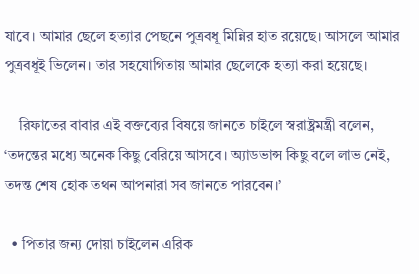যাবে। আমার ছেলে হত্যার পেছনে পুত্রবধূ মিন্নির হাত রয়েছে। আসলে আমার পুত্রবধূই ভিলেন। তার সহযোগিতায় আমার ছেলেকে হত্যা করা হয়েছে।

    রিফাতের বাবার এই বক্তব্যের বিষয়ে জানতে চাইলে স্বরাষ্ট্রমন্ত্রী বলেন, ‘তদন্তের মধ্যে অনেক কিছু বেরিয়ে আসবে। অ্যাডভান্স কিছু বলে লাভ নেই, তদন্ত শেষ হোক তথন আপনারা সব জানতে পারবেন।’

  • পিতার জন্য দোয়া চাইলেন এরিক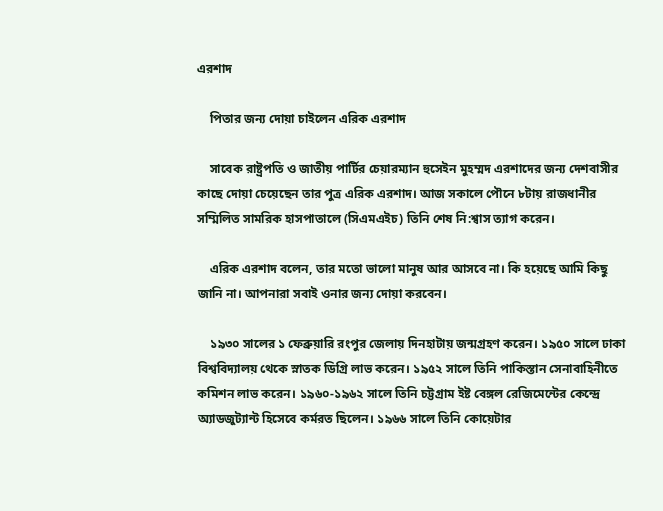এরশাদ

    পিতার জন্য দোয়া চাইলেন এরিক এরশাদ

    সাবেক রাষ্ট্রপতি ও জাতীয় পার্টির চেয়ারম্যান হুসেইন মুহম্মদ এরশাদের জন্য দেশবাসীর কাছে দোয়া চেয়েছেন তার পুত্র এরিক এরশাদ। আজ সকালে পৌনে ৮টায় রাজধানীর সম্মিলিত সামরিক হাসপাতালে (সিএমএইচ) তিনি শেষ নি:শ্বাস ত্যাগ করেন।

    এরিক এরশাদ বলেন, তার মতো ভালো মানুষ আর আসবে না। কি হয়েছে আমি কিছু জানি না। আপনারা সবাই ওনার জন্য দোয়া করবেন।

    ১৯৩০ সালের ১ ফেব্রুয়ারি রংপুর জেলায় দিনহাটায় জন্মগ্রহণ করেন। ১৯৫০ সালে ঢাকা বিশ্ববিদ্যালয় থেকে স্নাতক ডিগ্রি লাভ করেন। ১৯৫২ সালে তিনি পাকিস্তান সেনাবাহিনীতে কমিশন লাভ করেন। ১৯৬০-১৯৬২ সালে তিনি চট্টগ্রাম ইষ্ট বেঙ্গল রেজিমেন্টের কেন্দ্রে অ্যাডজুট্যান্ট হিসেবে কর্মরত ছিলেন। ১৯৬৬ সালে তিনি কোয়েটার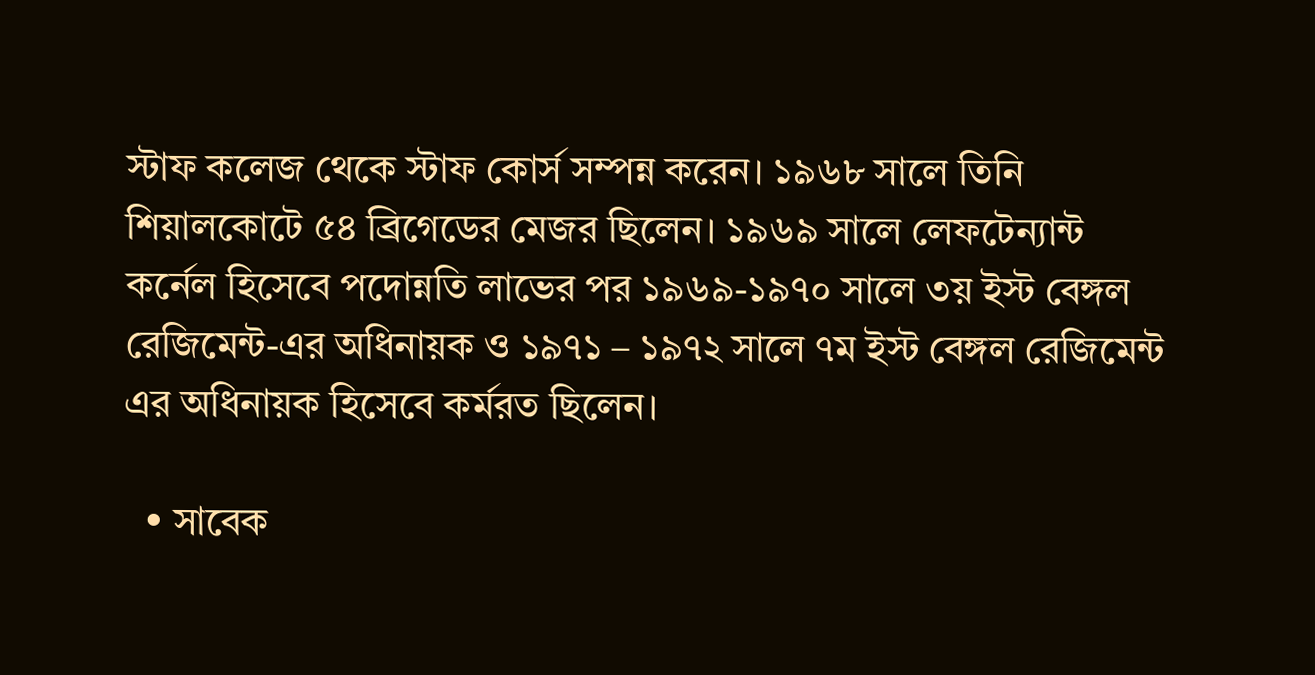স্টাফ কলেজ থেকে স্টাফ কোর্স সম্পন্ন করেন। ১৯৬৮ সালে তিনি শিয়ালকোটে ৫৪ ব্রিগেডের মেজর ছিলেন। ১৯৬৯ সালে লেফটেন্যান্ট কর্নেল হিসেবে পদোন্নতি লাভের পর ১৯৬৯-১৯৭০ সালে ৩য় ইস্ট বেঙ্গল রেজিমেন্ট-এর অধিনায়ক ও ১৯৭১ – ১৯৭২ সালে ৭ম ইস্ট বেঙ্গল রেজিমেন্ট এর অধিনায়ক হিসেবে কর্মরত ছিলেন।

  • সাবেক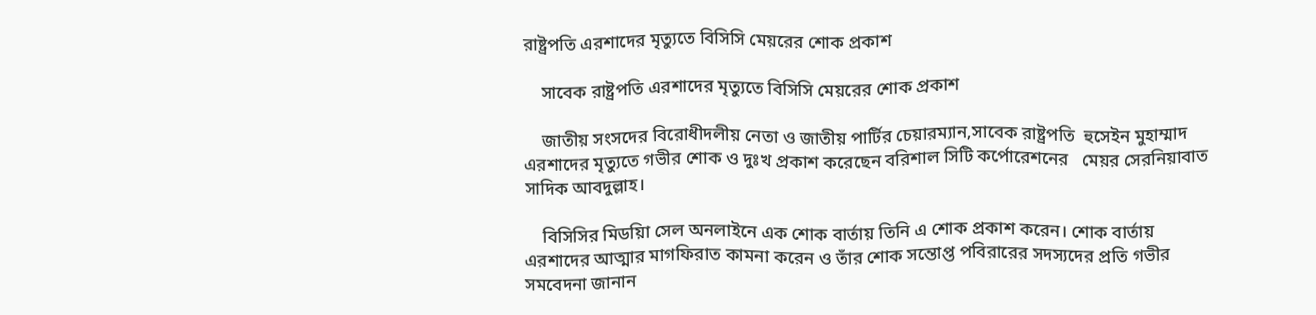রাষ্ট্রপতি এরশাদের মৃত্যুতে বিসিসি মেয়রের শোক প্রকাশ

    সাবেক রাষ্ট্রপতি এরশাদের মৃত্যুতে বিসিসি মেয়রের শোক প্রকাশ

    জাতীয় সংসদের বিরোধীদলীয় নেতা ও জাতীয় পার্টির চেয়ারম্যান,সাবেক রাষ্ট্রপতি  হুসেইন মুহাম্মাদ এরশাদের মৃত্যুতে গভীর শোক ও দুঃখ প্রকাশ করেছেন বরিশাল সিটি কর্পোরেশনের   মেয়র সেরনিয়াবাত সাদিক আবদুল্লাহ।

    বিসিসির মিডয়িা সেল অনলাইনে এক শোক বার্তায় তিনি এ শোক প্রকাশ করেন। শোক বার্তায় এরশাদের আত্মার মাগফিরাত কামনা করেন ও তাঁর শোক সন্তোপ্ত পবিরারের সদস্যদের প্রতি গভীর সমবেদনা জানান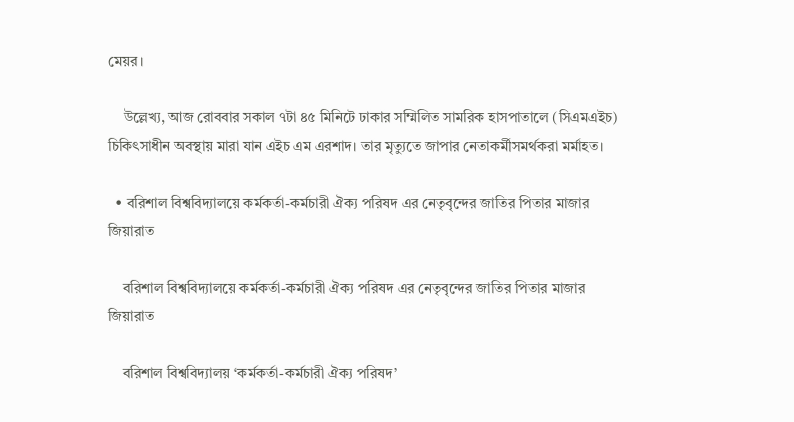মেয়র।

    উল্লেখ্য, আজ রোববার সকাল ৭টা ৪৫ মিনিটে ঢাকার সম্মিলিত সামরিক হাসপাতালে (সিএমএইচ) চিকিৎসাধীন অবস্থায় মারা যান এইচ এম এরশাদ। তার মৃত্যুতে জাপার নেতাকর্মীসমর্থকরা মর্মাহত।

  • বরিশাল বিশ্ববিদ্যালয়ে কর্মকর্তা-কর্মচারী ঐক্য পরিষদ এর নেতৃবৃন্দের জাতির পিতার মাজার জিয়ারাত

    বরিশাল বিশ্ববিদ্যালয়ে কর্মকর্তা-কর্মচারী ঐক্য পরিষদ এর নেতৃবৃন্দের জাতির পিতার মাজার জিয়ারাত

    বরিশাল বিশ্ববিদ্যালয় ‘কর্মকর্তা-কর্মচারী ঐক্য পরিষদ’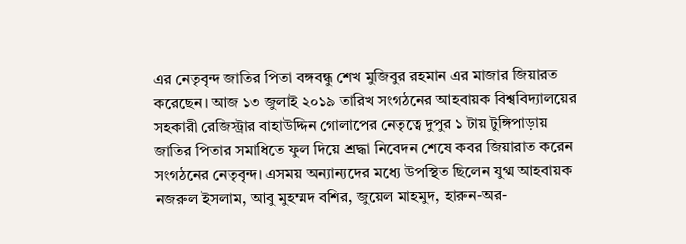এর নেতৃবৃন্দ জাতির পিতা বঙ্গবন্ধু শেখ মুজিবুর রহমান এর মাজার জিয়ারত করেছেন। আজ ১৩ জুলাই ২০১৯ তারিখ সংগঠনের আহবায়ক বিশ্ববিদ্যালয়ের সহকারী রেজিস্ট্রার বাহাউদ্দিন গোলাপের নেতৃত্বে দুপুর ১ টায় টুঙ্গিপাড়ায় জাতির পিতার সমাধিতে ফুল দিয়ে শ্রদ্ধা নিবেদন শেষে কবর জিয়ারাত করেন সংগঠনের নেতৃবৃন্দ। এসময় অন্যান্যদের মধ্যে উপস্থিত ছিলেন যুগ্ম আহবায়ক নজরুল ইসলাম, আবু মুহম্মদ বশির, জুয়েল মাহমুদ, হারুন-অর-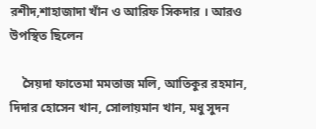রশীদ,শাহাজাদা খাঁন ও আরিফ সিকদার । আরও উপস্থিত ছিলেন

    সৈয়দা ফাতেমা মমতাজ মলি, আতিকুর রহমান, দিদার হোসেন খান, সোলায়মান খান, মধু সুদন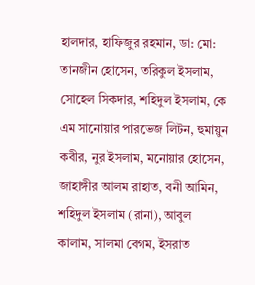হালদার, হাফিজুর রহমান, ডা: মো: তানজীন হোসেন, তরিকুল ইসলাম, সোহেল সিকদার, শহিদুল ইসলাম, কে এম সানোয়ার পারভেজ লিটন, হুমায়ুন কবীর, নুর ইসলাম, মনোয়ার হোসেন, জাহাঙ্গীর আলম রাহাত, বনী আমিন, শহিদুল ইসলাম (রানা), আবুল কালাম, সালমা বেগম, ইসরাত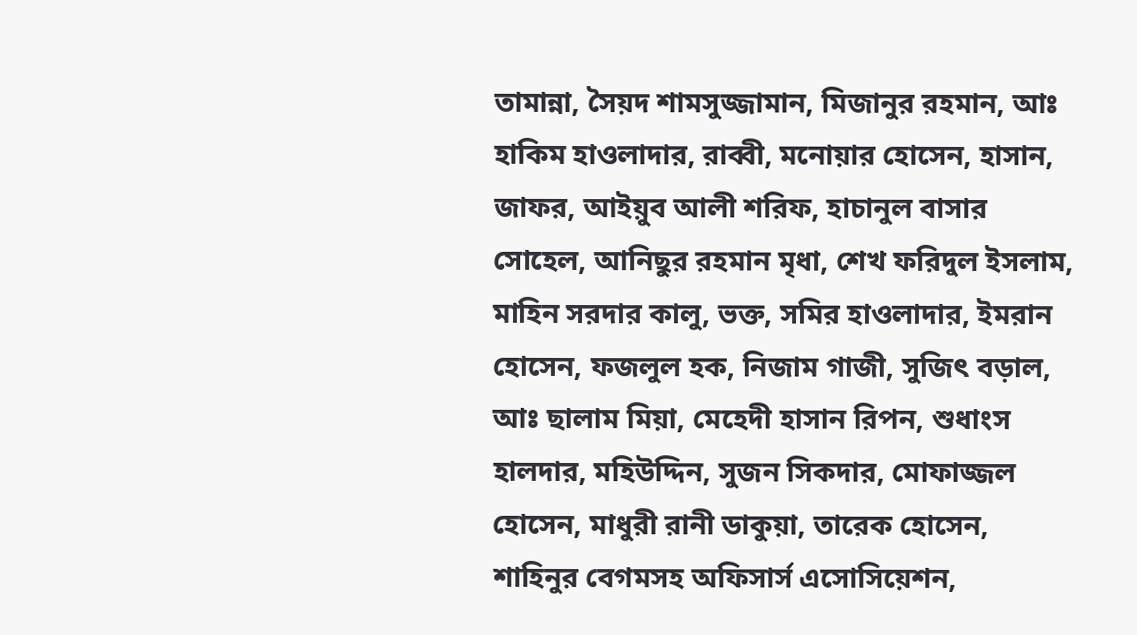তামান্না, সৈয়দ শামসুজ্জামান, মিজানুর রহমান, আঃ হাকিম হাওলাদার, রাব্বী, মনোয়ার হোসেন, হাসান, জাফর, আইয়ুব আলী শরিফ, হাচানুল বাসার সোহেল, আনিছুর রহমান মৃধা, শেখ ফরিদুল ইসলাম, মাহিন সরদার কালু, ভক্ত, সমির হাওলাদার, ইমরান হোসেন, ফজলুল হক, নিজাম গাজী, সুজিৎ বড়াল, আঃ ছালাম মিয়া, মেহেদী হাসান রিপন, শুধাংস হালদার, মহিউদ্দিন, সুজন সিকদার, মোফাজ্জল হোসেন, মাধুরী রানী ডাকুয়া, তারেক হোসেন, শাহিনুর বেগমসহ অফিসার্স এসোসিয়েশন,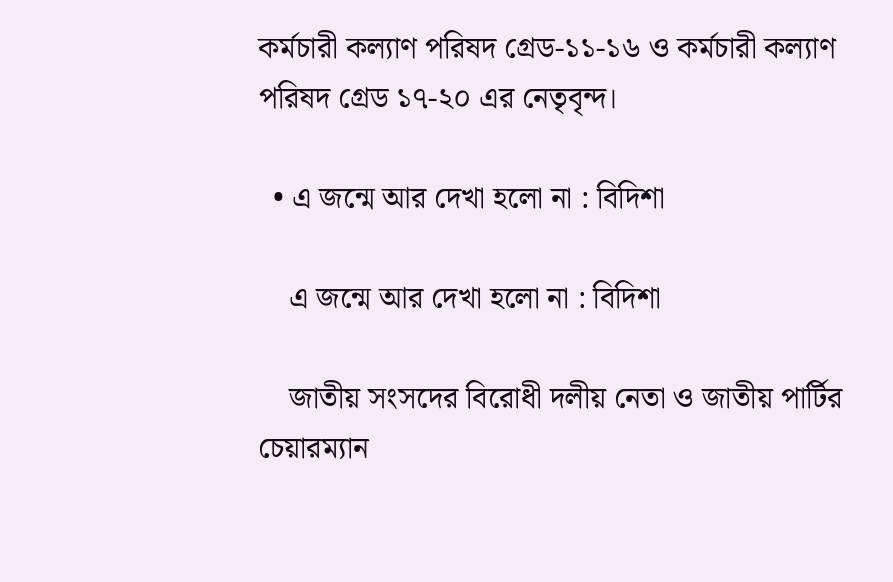কর্মচারী কল্যাণ পরিষদ গ্রেড-১১-১৬ ও কর্মচারী কল্যাণ পরিষদ গ্রেড ১৭-২০ এর নেতৃবৃন্দ।

  • এ জন্মে আর দেখা হলো না : বিদিশা

    এ জন্মে আর দেখা হলো না : বিদিশা

    জাতীয় সংসদের বিরোধী দলীয় নেতা ও জাতীয় পার্টির চেয়ারম্যান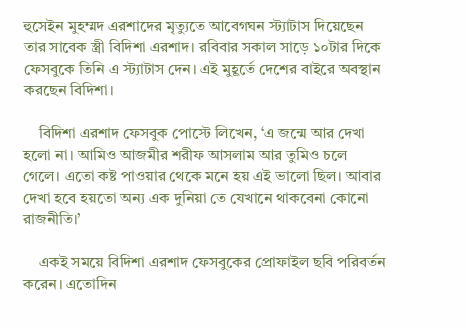হুসেইন মুহম্মদ এরশাদের মৃত্যুতে আবেগঘন স্ট্যাটাস দিয়েছেন তার সাবেক স্ত্রী বিদিশা এরশাদ। রবিবার সকাল সাড়ে ১০টার দিকে ফেসবুকে তিনি এ স্ট্যাটাস দেন। এই মুহূর্তে দেশের বাইরে অবস্থান করছেন বিদিশা।

    বিদিশা এরশাদ ফেসবুক পোস্টে লিখেন, ‘এ জন্মে আর দেখা হলো না। আমিও আজমীর শরীফ আসলাম আর তুমিও চলে গেলে। এতো কষ্ট পাওয়ার থেকে মনে হয় এই ভালো ছিল। আবার দেখা হবে হয়তো অন্য এক দুনিয়া তে যেখানে থাকবেনা কোনো রাজনীতি।’

    একই সময়ে বিদিশা এরশাদ ফেসবুকের প্রোফাইল ছবি পরিবর্তন করেন। এতোদিন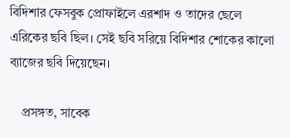বিদিশার ফেসবুক প্রোফাইলে এরশাদ ও তাদের ছেলে এরিকের ছবি ছিল। সেই ছবি সরিয়ে বিদিশার শোকের কালো ব্যাজের ছবি দিয়েছেন।

    প্রসঙ্গত, সাবেক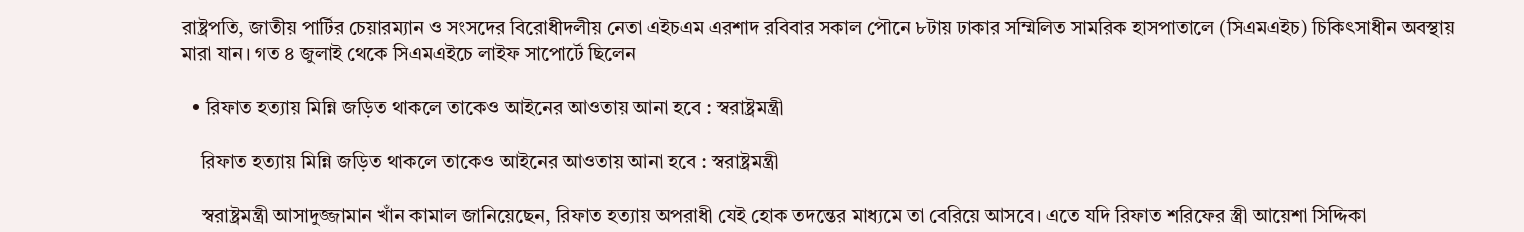রাষ্ট্রপতি, জাতীয় পার্টির চেয়ারম্যান ও সংসদের বিরোধীদলীয় নেতা এইচএম এরশাদ রবিবার সকাল পৌনে ৮টায় ঢাকার সম্মিলিত সামরিক হাসপাতালে (সিএমএইচ) চিকিৎসাধীন অবস্থায় মারা যান। গত ৪ জুলাই থেকে সিএমএইচে লাইফ সাপোর্টে ছিলেন

  • রিফাত হত্যায় মিন্নি জড়িত থাকলে তাকেও আইনের আওতায় আনা হবে : স্বরাষ্ট্রমন্ত্রী

    রিফাত হত্যায় মিন্নি জড়িত থাকলে তাকেও আইনের আওতায় আনা হবে : স্বরাষ্ট্রমন্ত্রী

    স্বরাষ্ট্রমন্ত্রী আসাদুজ্জামান খাঁন কামাল জানিয়েছেন, রিফাত হত্যায় অপরাধী যেই হোক তদন্তের মাধ্যমে তা বেরিয়ে আসবে। এতে যদি রিফাত শরিফের স্ত্রী আয়েশা সিদ্দিকা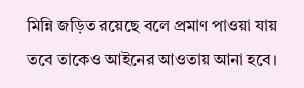মিন্নি জড়িত রয়েছে বলে প্রমাণ পাওয়া যায় তবে তাকেও আইনের আওতায় আনা হবে।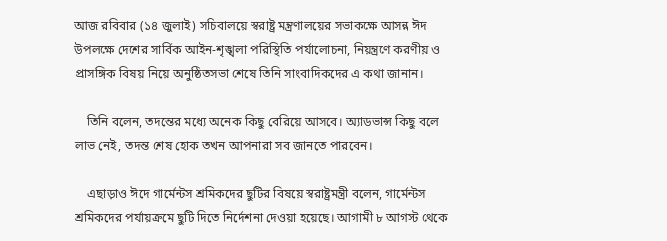আজ রবিবার (১৪ জুলাই) সচিবালয়ে স্বরাষ্ট্র মন্ত্রণালয়ের সভাকক্ষে আসন্ন ঈদ উপলক্ষে দেশের সার্বিক আইন-শৃঙ্খলা পরিস্থিতি পর্যালোচনা, নিয়ন্ত্রণে করণীয় ও প্রাসঙ্গিক বিষয় নিয়ে অনুষ্ঠিতসভা শেষে তিনি সাংবাদিকদের এ কথা জানান।

    তিনি বলেন, তদন্তের মধ্যে অনেক কিছু বেরিয়ে আসবে। অ্যাডভান্স কিছু বলে লাভ নেই, তদন্ত শেষ হোক তখন আপনারা সব জানতে পারবেন।

    এছাড়াও ঈদে গার্মেন্টস শ্রমিকদের ছুটির বিষয়ে স্বরাষ্ট্রমন্ত্রী বলেন, গার্মেন্টস শ্রমিকদের পর্যায়ক্রমে ছুটি দিতে নির্দেশনা দেওয়া হয়েছে। আগামী ৮ আগস্ট থেকে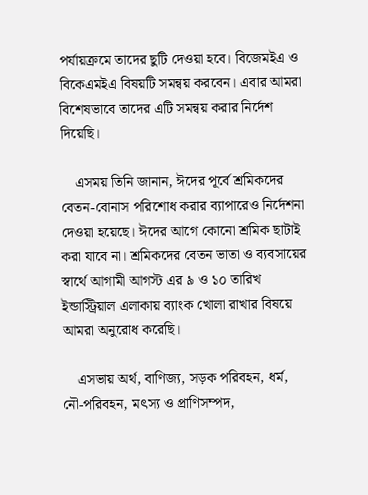পর্যায়ক্রমে তাদের ছুটি দেওয়া হবে। বিজেমইএ ও বিকেএমইএ বিষয়টি সমন্বয় করবেন। এবার আমরা বিশেষভাবে তাদের এটি সমন্বয় করার নির্দেশ দিয়েছি।

    এসময় তিনি জানান, ঈদের পূর্বে শ্রমিকদের বেতন-বোনাস পরিশোধ করার ব্যাপারেও নির্দেশনা দেওয়া হয়েছে। ঈদের আগে কোনো শ্রমিক ছাটাই করা যাবে না। শ্রমিকদের বেতন ভাতা ও ব্যবসায়ের স্বার্থে আগামী আগস্ট এর ৯ ও ১০ তারিখ ইন্ডাস্ট্রিয়াল এলাকায় ব্যাংক খোলা রাখার বিষয়ে আমরা অনুরোধ করেছি।

    এসভায় অর্থ, বাণিজ্য, সড়ক পরিবহন, ধর্ম, নৌ-পরিবহন, মৎস্য ও প্রাণিসম্পদ,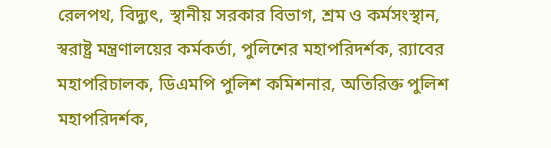রেলপথ, বিদ্যুৎ, স্থানীয় সরকার বিভাগ, শ্রম ও কর্মসংস্থান, স্বরাষ্ট্র মন্ত্রণালয়ের কর্মকর্তা, পুলিশের মহাপরিদর্শক, র‌্যাবের মহাপরিচালক, ডিএমপি পুলিশ কমিশনার, অতিরিক্ত পুলিশ মহাপরিদর্শক,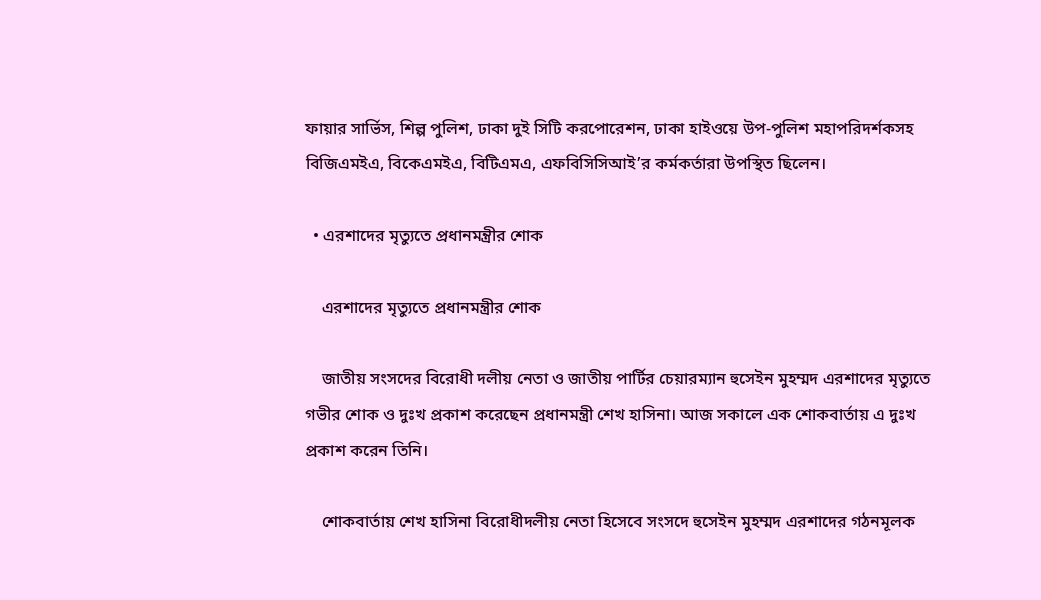ফায়ার সার্ভিস, শিল্প পুলিশ, ঢাকা দুই সিটি করপোরেশন, ঢাকা হাইওয়ে উপ-পুলিশ মহাপরিদর্শকসহ বিজিএমইএ, বিকেএমইএ, বিটিএমএ, এফবিসিসিআই’র কর্মকর্তারা উপস্থিত ছিলেন।

  • এরশাদের মৃত্যুতে প্রধানমন্ত্রীর শোক

    এরশাদের মৃত্যুতে প্রধানমন্ত্রীর শোক

    জাতীয় সংসদের বিরোধী দলীয় নেতা ও জাতীয় পার্টির চেয়ারম্যান হুসেইন মুহম্মদ এরশাদের মৃত্যুতে গভীর শোক ও দুঃখ প্রকাশ করেছেন প্রধানমন্ত্রী শেখ হাসিনা। আজ সকালে এক শোকবার্তায় এ দুঃখ প্রকাশ করেন তিনি।

    শোকবার্তায় শেখ হাসিনা বিরোধীদলীয় নেতা হিসেবে সংসদে হুসেইন মুহম্মদ এরশাদের গঠনমূলক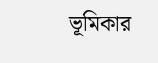ভূমিকার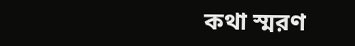কথা স্মরণ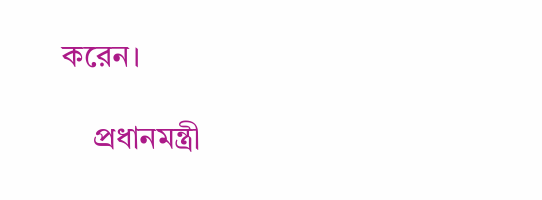করেন।

    প্রধানমন্ত্রী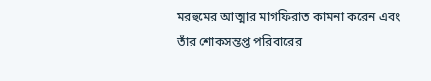মরহুমের আত্মার মাগফিরাত কামনা করেন এবং তাঁর শোকসন্তপ্ত পরিবারের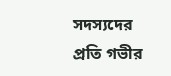সদস্যদের প্রতি গভীর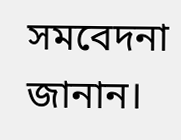সমবেদনা জানান।